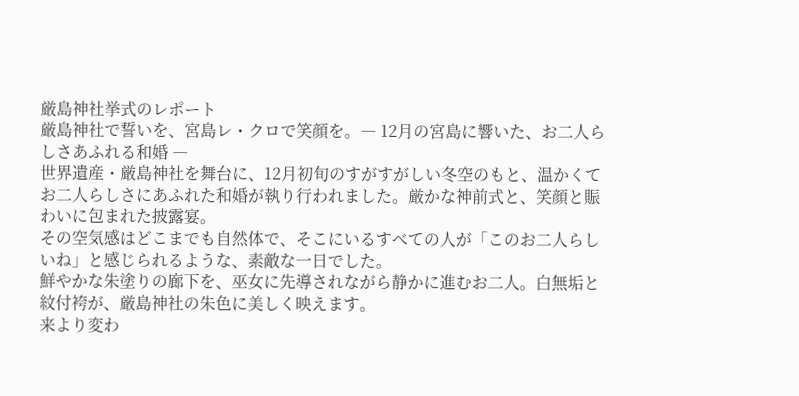厳島神社挙式のレポート
厳島神社で誓いを、宮島レ・クロで笑顔を。― 12月の宮島に響いた、お二人らしさあふれる和婚 ―
世界遺産・厳島神社を舞台に、12月初旬のすがすがしい冬空のもと、温かくてお二人らしさにあふれた和婚が執り行われました。厳かな神前式と、笑顔と賑わいに包まれた披露宴。
その空気感はどこまでも自然体で、そこにいるすべての人が「このお二人らしいね」と感じられるような、素敵な一日でした。
鮮やかな朱塗りの廊下を、巫女に先導されながら静かに進むお二人。白無垢と紋付袴が、厳島神社の朱色に美しく映えます。
来より変わ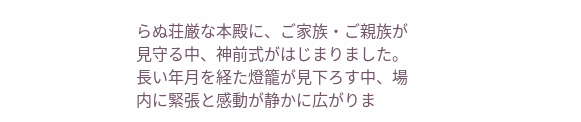らぬ荘厳な本殿に、ご家族・ご親族が見守る中、神前式がはじまりました。
長い年月を経た燈籠が見下ろす中、場内に緊張と感動が静かに広がりま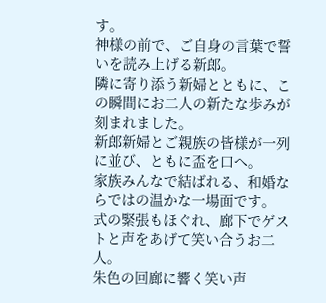す。
神様の前で、ご自身の言葉で誓いを読み上げる新郎。
隣に寄り添う新婦とともに、この瞬間にお二人の新たな歩みが刻まれました。
新郎新婦とご親族の皆様が一列に並び、ともに盃を口へ。
家族みんなで結ばれる、和婚ならではの温かな一場面です。
式の緊張もほぐれ、廊下でゲストと声をあげて笑い合うお二人。
朱色の回廊に響く笑い声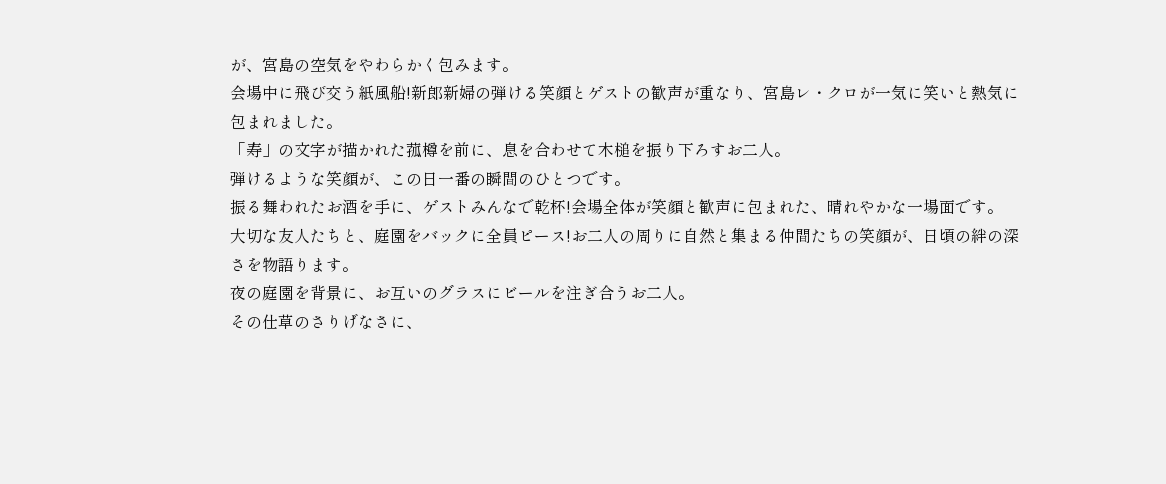が、宮島の空気をやわらかく包みます。
会場中に飛び交う紙風船!新郎新婦の弾ける笑顔とゲストの歓声が重なり、宮島レ・クロが一気に笑いと熱気に包まれました。
「寿」の文字が描かれた菰樽を前に、息を合わせて木槌を振り下ろすお二人。
弾けるような笑顔が、この日一番の瞬間のひとつです。
振る舞われたお酒を手に、ゲストみんなで乾杯!会場全体が笑顔と歓声に包まれた、晴れやかな一場面です。
大切な友人たちと、庭園をバックに全員ピース!お二人の周りに自然と集まる仲間たちの笑顔が、日頃の絆の深さを物語ります。
夜の庭園を背景に、お互いのグラスにビールを注ぎ合うお二人。
その仕草のさりげなさに、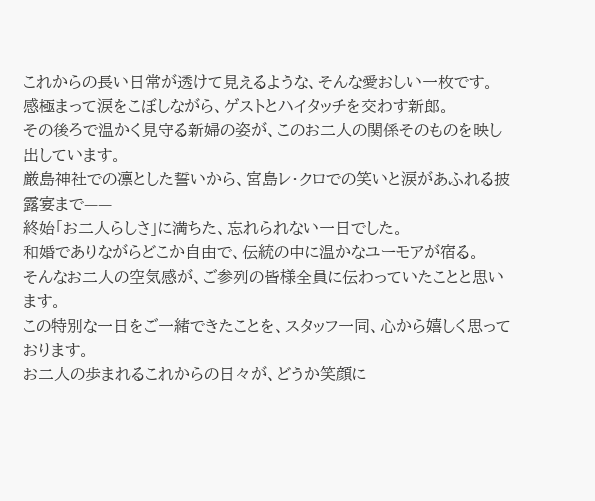これからの長い日常が透けて見えるような、そんな愛おしい一枚です。
感極まって涙をこぼしながら、ゲストとハイタッチを交わす新郎。
その後ろで温かく見守る新婦の姿が、このお二人の関係そのものを映し出しています。
厳島神社での凛とした誓いから、宮島レ・クロでの笑いと涙があふれる披露宴まで——
終始「お二人らしさ」に満ちた、忘れられない一日でした。
和婚でありながらどこか自由で、伝統の中に温かなユーモアが宿る。
そんなお二人の空気感が、ご参列の皆様全員に伝わっていたことと思います。
この特別な一日をご一緒できたことを、スタッフ一同、心から嬉しく思っております。
お二人の歩まれるこれからの日々が、どうか笑顔に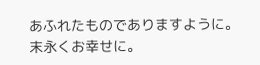あふれたものでありますように。
末永くお幸せに。